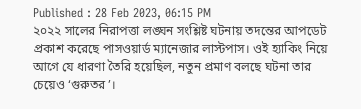Published : 28 Feb 2023, 06:15 PM
২০২২ সালের নিরাপত্তা লঙ্ঘন সংশ্লিষ্ট ঘটনায় তদন্তের আপডেট প্রকাশ করেছে পাসওয়ার্ড ম্যানেজার লাস্টপাস। ওই হ্যাকিং নিয়ে আগে যে ধারণা তৈরি হয়েছিল, নতুন প্রমাণ বলছে ঘটনা তার চেয়েও ‘গুরুতর’।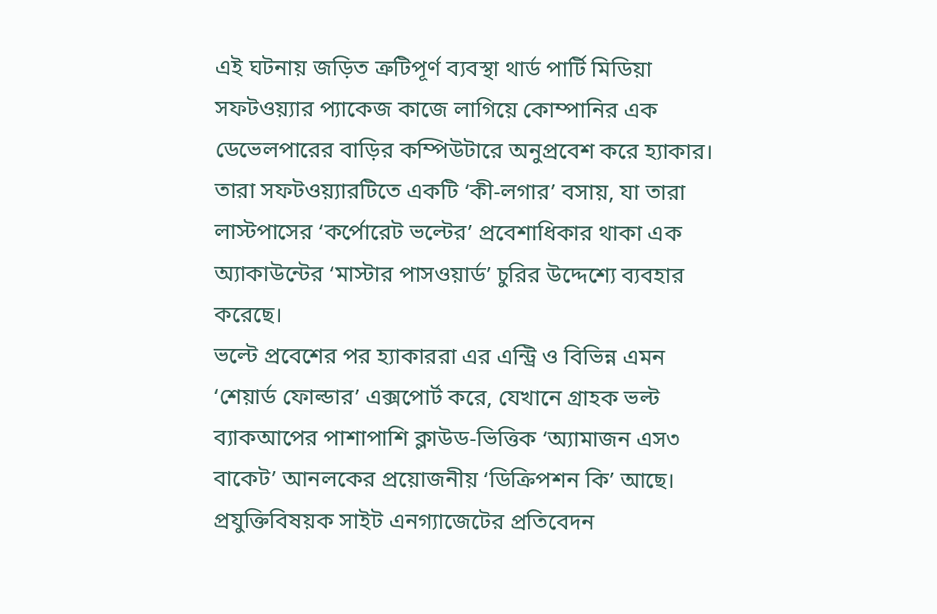এই ঘটনায় জড়িত ত্রুটিপূর্ণ ব্যবস্থা থার্ড পার্টি মিডিয়া সফটওয়্যার প্যাকেজ কাজে লাগিয়ে কোম্পানির এক ডেভেলপারের বাড়ির কম্পিউটারে অনুপ্রবেশ করে হ্যাকার। তারা সফটওয়্যারটিতে একটি ‘কী-লগার’ বসায়, যা তারা লাস্টপাসের ‘কর্পোরেট ভল্টের’ প্রবেশাধিকার থাকা এক অ্যাকাউন্টের ‘মাস্টার পাসওয়ার্ড’ চুরির উদ্দেশ্যে ব্যবহার করেছে।
ভল্টে প্রবেশের পর হ্যাকাররা এর এন্ট্রি ও বিভিন্ন এমন ‘শেয়ার্ড ফোল্ডার’ এক্সপোর্ট করে, যেখানে গ্রাহক ভল্ট ব্যাকআপের পাশাপাশি ক্লাউড-ভিত্তিক ‘অ্যামাজন এস৩ বাকেট’ আনলকের প্রয়োজনীয় ‘ডিক্রিপশন কি’ আছে।
প্রযুক্তিবিষয়ক সাইট এনগ্যাজেটের প্রতিবেদন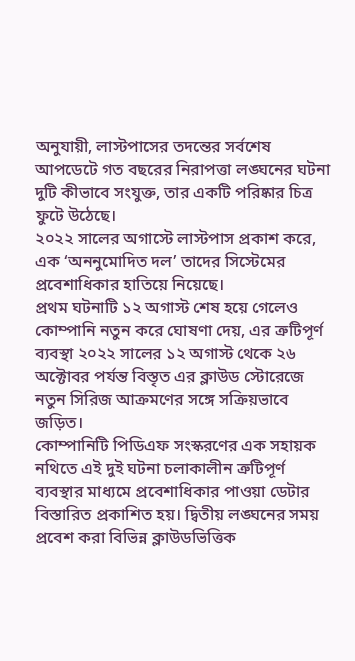অনুযায়ী, লাস্টপাসের তদন্তের সর্বশেষ আপডেটে গত বছরের নিরাপত্তা লঙ্ঘনের ঘটনা দুটি কীভাবে সংযুক্ত, তার একটি পরিষ্কার চিত্র ফুটে উঠেছে।
২০২২ সালের অগাস্টে লাস্টপাস প্রকাশ করে, এক ‘অননুমোদিত দল’ তাদের সিস্টেমের প্রবেশাধিকার হাতিয়ে নিয়েছে।
প্রথম ঘটনাটি ১২ অগাস্ট শেষ হয়ে গেলেও কোম্পানি নতুন করে ঘোষণা দেয়, এর ত্রুটিপূর্ণ ব্যবস্থা ২০২২ সালের ১২ অগাস্ট থেকে ২৬ অক্টোবর পর্যন্ত বিস্তৃত এর ক্লাউড স্টোরেজে নতুন সিরিজ আক্রমণের সঙ্গে সক্রিয়ভাবে জড়িত।
কোম্পানিটি পিডিএফ সংস্করণের এক সহায়ক নথিতে এই দুই ঘটনা চলাকালীন ত্রুটিপূর্ণ ব্যবস্থার মাধ্যমে প্রবেশাধিকার পাওয়া ডেটার বিস্তারিত প্রকাশিত হয়। দ্বিতীয় লঙ্ঘনের সময় প্রবেশ করা বিভিন্ন ক্লাউডভিত্তিক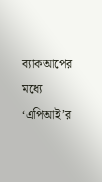ব্যাকআপের মধ্যে ‘এপিআই’র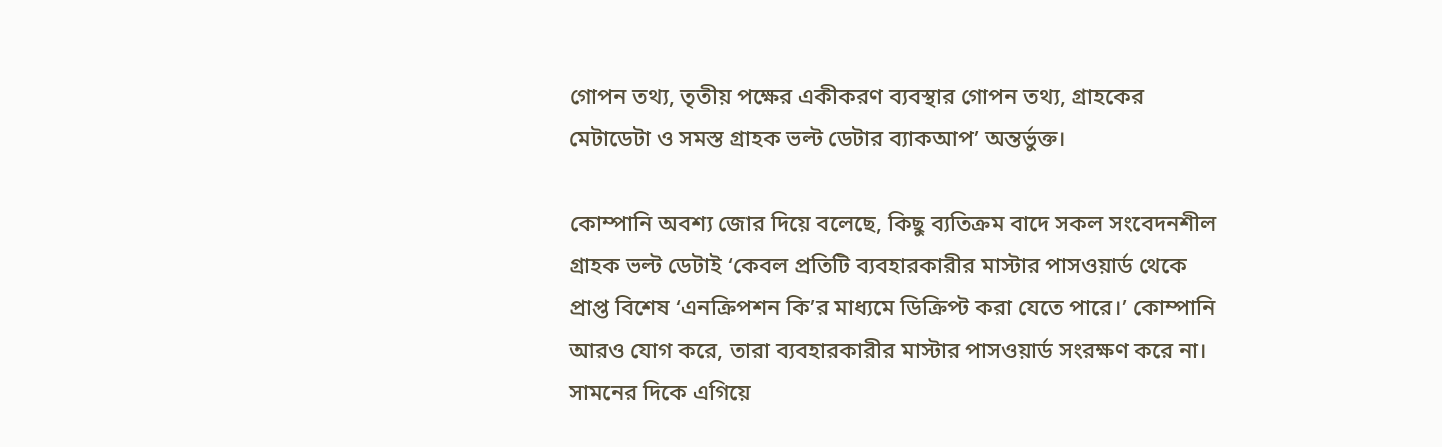গোপন তথ্য, তৃতীয় পক্ষের একীকরণ ব্যবস্থার গোপন তথ্য, গ্রাহকের মেটাডেটা ও সমস্ত গ্রাহক ভল্ট ডেটার ব্যাকআপ’ অন্তর্ভুক্ত।

কোম্পানি অবশ্য জোর দিয়ে বলেছে, কিছু ব্যতিক্রম বাদে সকল সংবেদনশীল গ্রাহক ভল্ট ডেটাই ‘কেবল প্রতিটি ব্যবহারকারীর মাস্টার পাসওয়ার্ড থেকে প্রাপ্ত বিশেষ ‘এনক্রিপশন কি’র মাধ্যমে ডিক্রিপ্ট করা যেতে পারে।’ কোম্পানি আরও যোগ করে, তারা ব্যবহারকারীর মাস্টার পাসওয়ার্ড সংরক্ষণ করে না।
সামনের দিকে এগিয়ে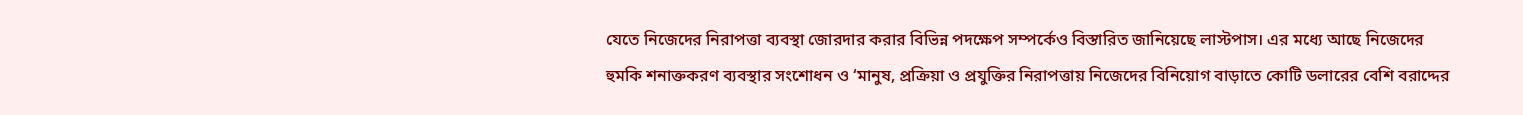যেতে নিজেদের নিরাপত্তা ব্যবস্থা জোরদার করার বিভিন্ন পদক্ষেপ সম্পর্কেও বিস্তারিত জানিয়েছে লাস্টপাস। এর মধ্যে আছে নিজেদের হুমকি শনাক্তকরণ ব্যবস্থার সংশোধন ও ‘মানুষ, প্রক্রিয়া ও প্রযুক্তির নিরাপত্তায় নিজেদের বিনিয়োগ বাড়াতে কোটি ডলারের বেশি বরাদ্দের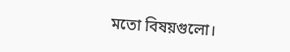মতো বিষয়গুলো।